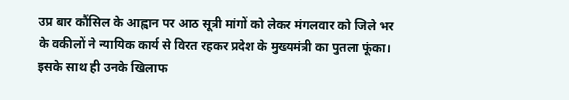उप्र बार कौंसिल के आह्वान पर आठ सूत्री मांगों को लेकर मंगलवार को जिले भर के वकीलों ने न्यायिक कार्य से विरत रहकर प्रदेश के मुख्यमंत्री का पुतला फूंका। इसके साथ ही उनके खिलाफ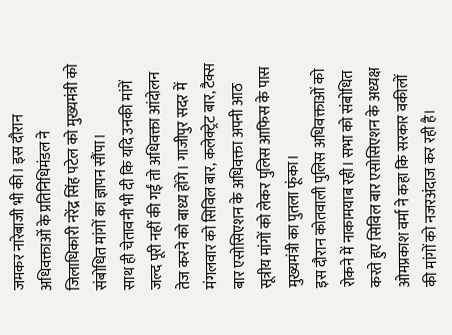जमकर नारेबाजी भी की। इस दौरान अधिवक्ताओं के प्रतिनिधिमंडल ने जिलाधिकारी नरेंद्र सिंह पटेल को मुख्यमंत्री को संबोधित मांगों का ज्ञापन सौंपा।
साथ ही चेतावनी भी दी कि यदि उनकी मांगें जल्द पूरी नहीं की गईं तो अधिवक्ता आंदोलन तेज करने को बाध्य होंगे। गाजीपुर सदर में मंगलवार को सिविल बार, कलेक्ट्रेट बार, टैक्स बार एसोसिएशन के अधिवक्ता अपनी आठ सूत्रीय मांगों को लेकर पुलिस आफिस के पास मुख्यमंत्री का पुतला फूंका।
इस दौरान कोतवाली पुलिस अधिवक्ताओं को रोकने में नाकामयाब रही। सभा को संबोधित करते हुए सिविल बार एसोसिएशन के अध्यक्ष ओमप्रकाश वर्मा ने कहा कि सरकार वकीलों की मांगों को नजरअंदाज कर रही है।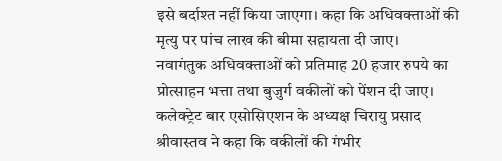इसे बर्दाश्त नहीं किया जाएगा। कहा कि अधिवक्ताओं की मृत्यु पर पांच लाख की बीमा सहायता दी जाए।
नवागंतुक अधिवक्ताओं को प्रतिमाह 20 हजार रुपये का प्रोत्साहन भत्ता तथा बुजुर्ग वकीलों को पेंशन दी जाए। कलेक्ट्रेट बार एसोसिएशन के अध्यक्ष चिरायु प्रसाद श्रीवास्तव ने कहा कि वकीलों की गंभीर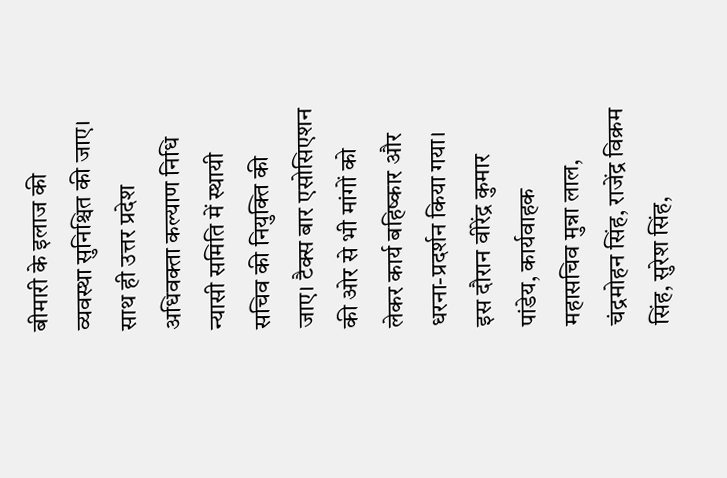बीमारी के इलाज की व्यवस्था सुनिश्चित की जाए। साथ ही उत्तर प्रदेश अधिवक्ता कल्याण निधि न्यासी समिति में स्थायी सचिव की नियुक्ति की जाए। टैक्स बार एसोसिएशन की ओर से भी मांगों को लेकर कार्य बहिष्कार और धरना-प्रदर्शन किया गया। इस दौरान वीरेंद्र कुमार पांडेय, कार्यवाहक महासचिव मुन्ना लाल, चंद्रमोहन सिंह, राजेंद्र विक्रम सिंह, सुरेश सिंह,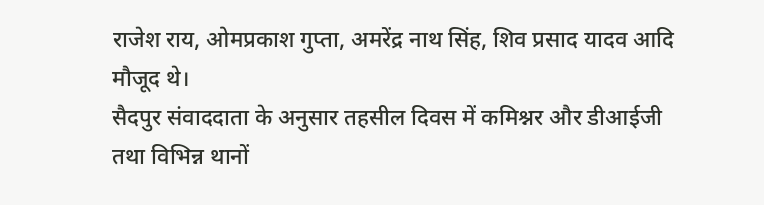राजेश राय, ओमप्रकाश गुप्ता, अमरेंद्र नाथ सिंह, शिव प्रसाद यादव आदि मौजूद थे।
सैदपुर संवाददाता के अनुसार तहसील दिवस में कमिश्नर और डीआईजी तथा विभिन्न थानों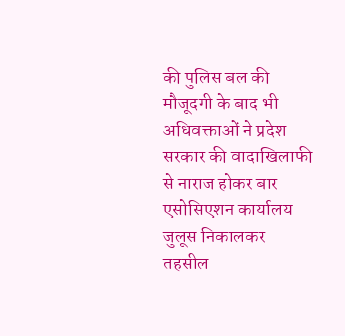की पुलिस बल की मौजूदगी के बाद भी अधिवक्ताओं ने प्रदेश सरकार की वादाखिलाफी से नाराज होकर बार एसोसिएशन कार्यालय जुलूस निकालकर तहसील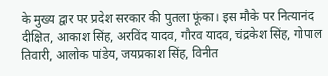के मुख्य द्वार पर प्रदेश सरकार की पुतला फूंका। इस मौके पर नित्यानंद दीक्षित, आकाश सिंह, अरविंद यादव, गौरव यादव, चंद्रकेश सिंह, गोपाल तिवारी, आलोक पांडेय, जयप्रकाश सिंह, विनीत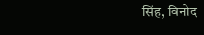सिंह, विनोद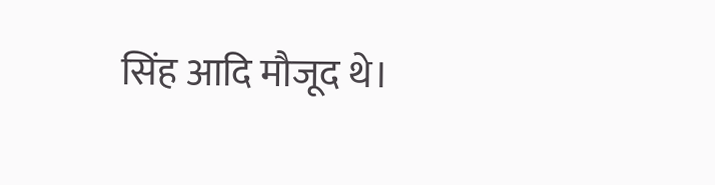सिंह आदि मौजूद थे।